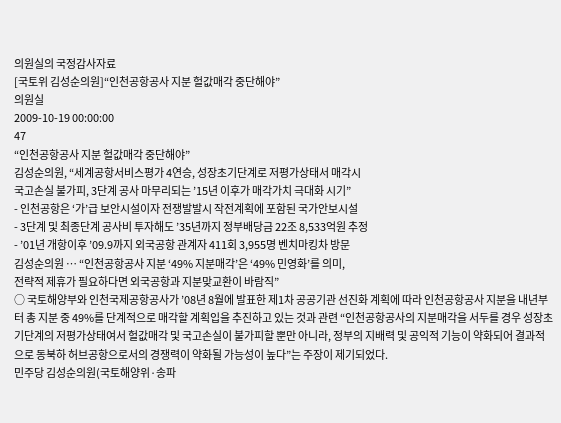의원실의 국정감사자료
[국토위 김성순의원]“인천공항공사 지분 헐값매각 중단해야”
의원실
2009-10-19 00:00:00
47
“인천공항공사 지분 헐값매각 중단해야”
김성순의원, “세계공항서비스평가 4연승, 성장초기단계로 저평가상태서 매각시
국고손실 불가피, 3단계 공사 마무리되는 ’15년 이후가 매각가치 극대화 시기”
- 인천공항은 ‘가’급 보안시설이자 전쟁발발시 작전계획에 포함된 국가안보시설
- 3단계 및 최종단계 공사비 투자해도 ’35년까지 정부배당금 22조 8,533억원 추정
- ’01년 개항이후 ’09.9까지 외국공항 관계자 411회 3,955명 벤치마킹차 방문
김성순의원 … “인천공항공사 지분 ‘49% 지분매각’은 ‘49% 민영화’를 의미,
전략적 제휴가 필요하다면 외국공항과 지분맞교환이 바람직”
○ 국토해양부와 인천국제공항공사가 ’08년 8월에 발표한 제1차 공공기관 선진화 계획에 따라 인천공항공사 지분을 내년부터 총 지분 중 49%를 단계적으로 매각할 계획입을 추진하고 있는 것과 관련 “인천공항공사의 지분매각을 서두를 경우 성장초기단계의 저평가상태여서 헐값매각 및 국고손실이 불가피할 뿐만 아니라, 정부의 지배력 및 공익적 기능이 약화되어 결과적으로 동북하 허브공항으로서의 경쟁력이 약화될 가능성이 높다”는 주장이 제기되었다.
민주당 김성순의원(국토해양위·송파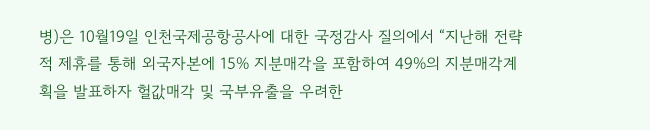병)은 10월19일 인천국제공항공사에 대한 국정감사 질의에서 “지난해 전략적 제휴를 통해 외국자본에 15% 지분매각을 포함하여 49%의 지분매각계획을 발표하자 헐값매각 및 국부유출을 우려한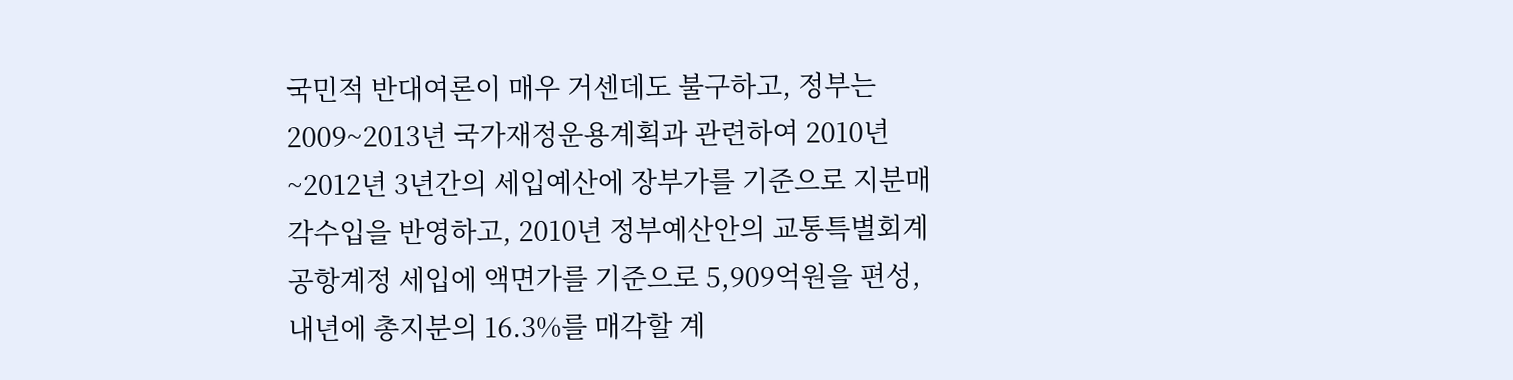국민적 반대여론이 매우 거센데도 불구하고, 정부는 2009~2013년 국가재정운용계획과 관련하여 2010년~2012년 3년간의 세입예산에 장부가를 기준으로 지분매각수입을 반영하고, 2010년 정부예산안의 교통특별회계 공항계정 세입에 액면가를 기준으로 5,909억원을 편성, 내년에 총지분의 16.3%를 매각할 계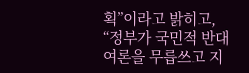획”이라고 밝히고, “정부가 국민적 반대여론을 무릅쓰고 지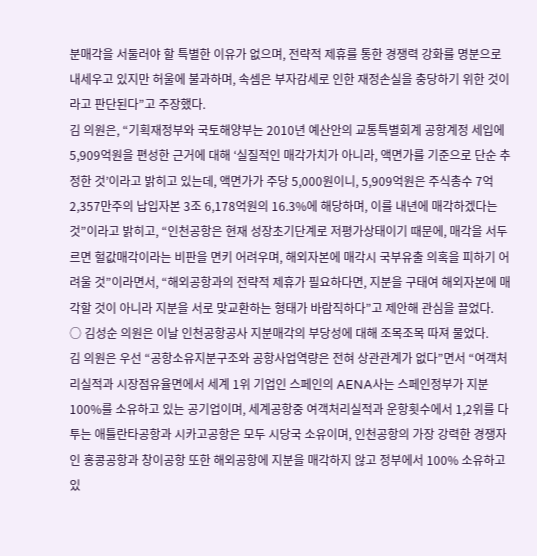분매각을 서둘러야 할 특별한 이유가 없으며, 전략적 제휴를 통한 경쟁력 강화를 명분으로 내세우고 있지만 허울에 불과하며, 속셈은 부자감세로 인한 재정손실을 충당하기 위한 것이라고 판단된다”고 주장했다.
김 의원은, “기획재정부와 국토해양부는 2010년 예산안의 교통특별회계 공항계정 세입에 5,909억원을 편성한 근거에 대해 ‘실질적인 매각가치가 아니라, 액면가를 기준으로 단순 추정한 것’이라고 밝히고 있는데, 액면가가 주당 5,000원이니, 5,909억원은 주식총수 7억2,357만주의 납입자본 3조 6,178억원의 16.3%에 해당하며, 이를 내년에 매각하겠다는 것”이라고 밝히고, “인천공항은 현재 성장초기단계로 저평가상태이기 때문에, 매각을 서두르면 헐값매각이라는 비판을 면키 어려우며, 해외자본에 매각시 국부유출 의혹을 피하기 어려울 것”이라면서, “해외공항과의 전략적 제휴가 필요하다면, 지분을 구태여 해외자본에 매각할 것이 아니라 지분을 서로 맞교환하는 형태가 바람직하다”고 제안해 관심을 끌었다.
○ 김성순 의원은 이날 인천공항공사 지분매각의 부당성에 대해 조목조목 따져 물었다.
김 의원은 우선 “공항소유지분구조와 공항사업역량은 전혀 상관관계가 없다”면서 “여객처리실적과 시장점유율면에서 세계 1위 기업인 스페인의 AENA사는 스페인정부가 지분 100%를 소유하고 있는 공기업이며, 세계공항중 여객처리실적과 운항횟수에서 1,2위를 다투는 애틀란타공항과 시카고공항은 모두 시당국 소유이며, 인천공항의 가장 강력한 경쟁자인 홍콩공항과 창이공항 또한 해외공항에 지분을 매각하지 않고 정부에서 100% 소유하고 있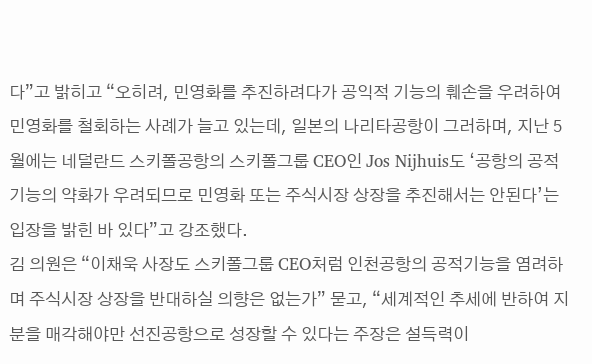다”고 밝히고 “오히려, 민영화를 추진하려다가 공익적 기능의 훼손을 우려하여 민영화를 철회하는 사례가 늘고 있는데, 일본의 나리타공항이 그러하며, 지난 5월에는 네덜란드 스키폴공항의 스키폴그룹 CEO인 Jos Nijhuis도 ‘공항의 공적 기능의 약화가 우려되므로 민영화 또는 주식시장 상장을 추진해서는 안된다’는 입장을 밝힌 바 있다”고 강조했다.
김 의원은 “이채욱 사장도 스키폴그룹 CEO처럼 인천공항의 공적기능을 염려하며 주식시장 상장을 반대하실 의향은 없는가” 묻고, “세계적인 추세에 반하여 지분을 매각해야만 선진공항으로 성장할 수 있다는 주장은 설득력이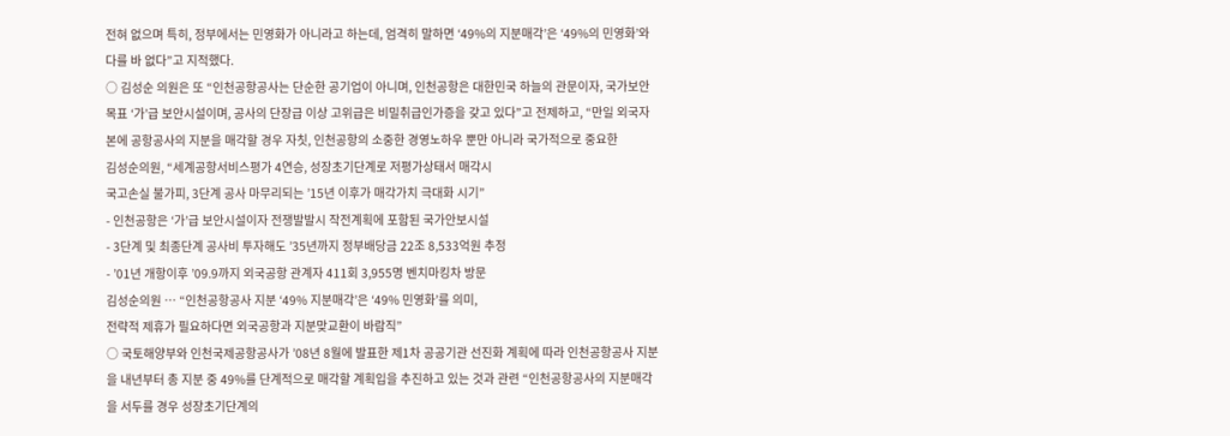전혀 없으며 특히, 정부에서는 민영화가 아니라고 하는데, 엄격히 말하면 ‘49%의 지분매각’은 ‘49%의 민영화’와 다를 바 없다”고 지적했다.
○ 김성순 의원은 또 “인천공항공사는 단순한 공기업이 아니며, 인천공항은 대한민국 하늘의 관문이자, 국가보안목표 ‘가’급 보안시설이며, 공사의 단장급 이상 고위급은 비밀취급인가증을 갖고 있다”고 전제하고, “만일 외국자본에 공항공사의 지분을 매각할 경우 자칫, 인천공항의 소중한 경영노하우 뿐만 아니라 국가적으로 중요한
김성순의원, “세계공항서비스평가 4연승, 성장초기단계로 저평가상태서 매각시
국고손실 불가피, 3단계 공사 마무리되는 ’15년 이후가 매각가치 극대화 시기”
- 인천공항은 ‘가’급 보안시설이자 전쟁발발시 작전계획에 포함된 국가안보시설
- 3단계 및 최종단계 공사비 투자해도 ’35년까지 정부배당금 22조 8,533억원 추정
- ’01년 개항이후 ’09.9까지 외국공항 관계자 411회 3,955명 벤치마킹차 방문
김성순의원 … “인천공항공사 지분 ‘49% 지분매각’은 ‘49% 민영화’를 의미,
전략적 제휴가 필요하다면 외국공항과 지분맞교환이 바람직”
○ 국토해양부와 인천국제공항공사가 ’08년 8월에 발표한 제1차 공공기관 선진화 계획에 따라 인천공항공사 지분을 내년부터 총 지분 중 49%를 단계적으로 매각할 계획입을 추진하고 있는 것과 관련 “인천공항공사의 지분매각을 서두를 경우 성장초기단계의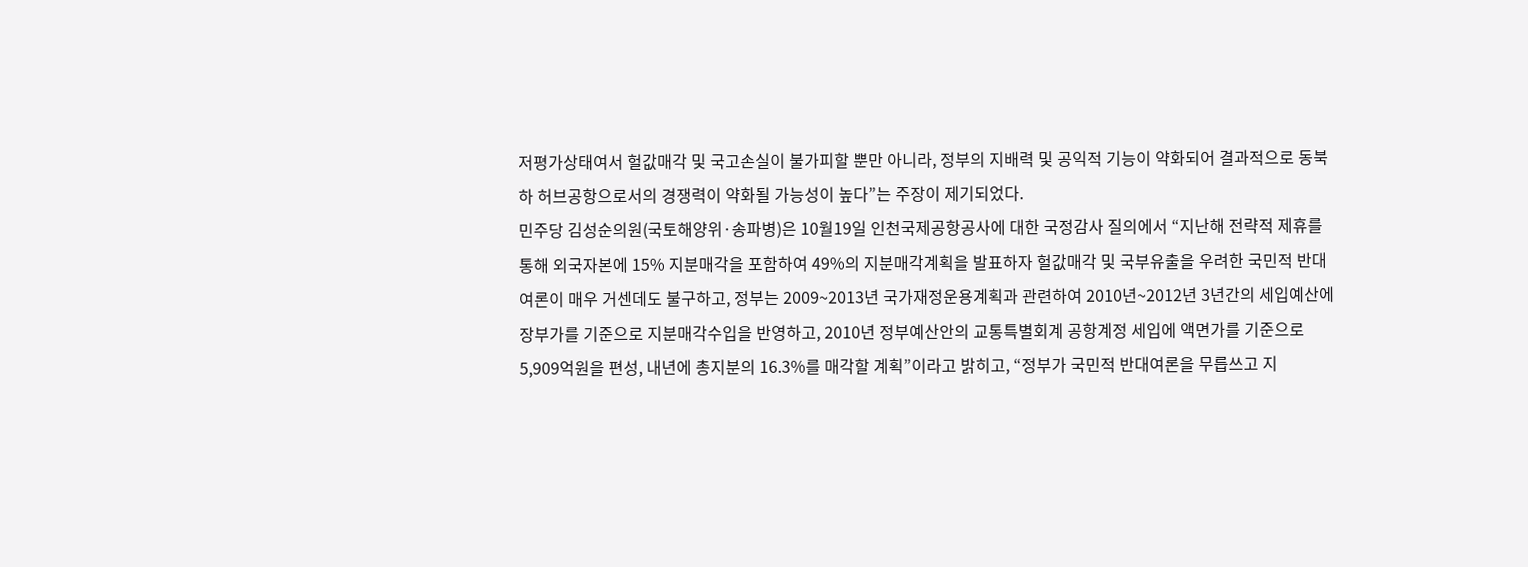저평가상태여서 헐값매각 및 국고손실이 불가피할 뿐만 아니라, 정부의 지배력 및 공익적 기능이 약화되어 결과적으로 동북하 허브공항으로서의 경쟁력이 약화될 가능성이 높다”는 주장이 제기되었다.
민주당 김성순의원(국토해양위·송파병)은 10월19일 인천국제공항공사에 대한 국정감사 질의에서 “지난해 전략적 제휴를 통해 외국자본에 15% 지분매각을 포함하여 49%의 지분매각계획을 발표하자 헐값매각 및 국부유출을 우려한 국민적 반대여론이 매우 거센데도 불구하고, 정부는 2009~2013년 국가재정운용계획과 관련하여 2010년~2012년 3년간의 세입예산에 장부가를 기준으로 지분매각수입을 반영하고, 2010년 정부예산안의 교통특별회계 공항계정 세입에 액면가를 기준으로 5,909억원을 편성, 내년에 총지분의 16.3%를 매각할 계획”이라고 밝히고, “정부가 국민적 반대여론을 무릅쓰고 지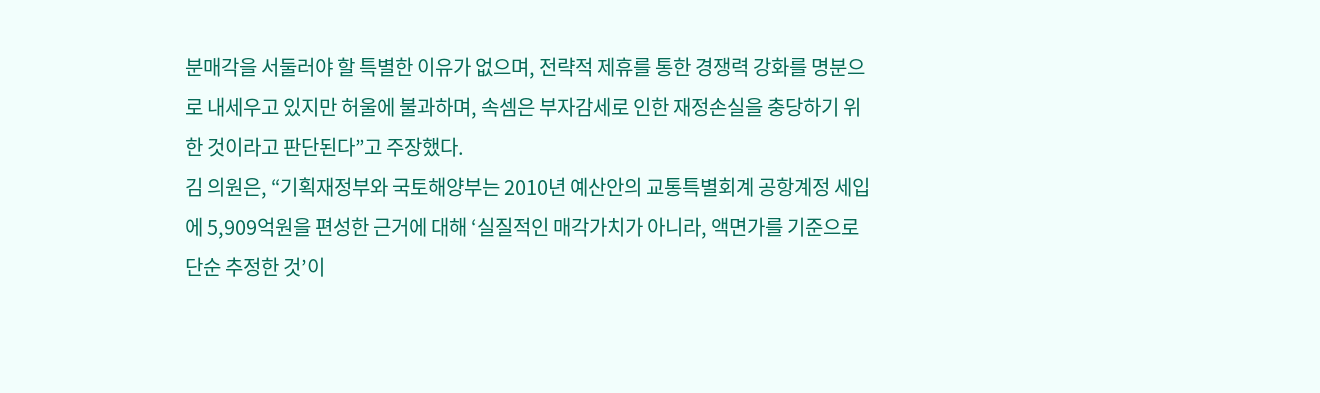분매각을 서둘러야 할 특별한 이유가 없으며, 전략적 제휴를 통한 경쟁력 강화를 명분으로 내세우고 있지만 허울에 불과하며, 속셈은 부자감세로 인한 재정손실을 충당하기 위한 것이라고 판단된다”고 주장했다.
김 의원은, “기획재정부와 국토해양부는 2010년 예산안의 교통특별회계 공항계정 세입에 5,909억원을 편성한 근거에 대해 ‘실질적인 매각가치가 아니라, 액면가를 기준으로 단순 추정한 것’이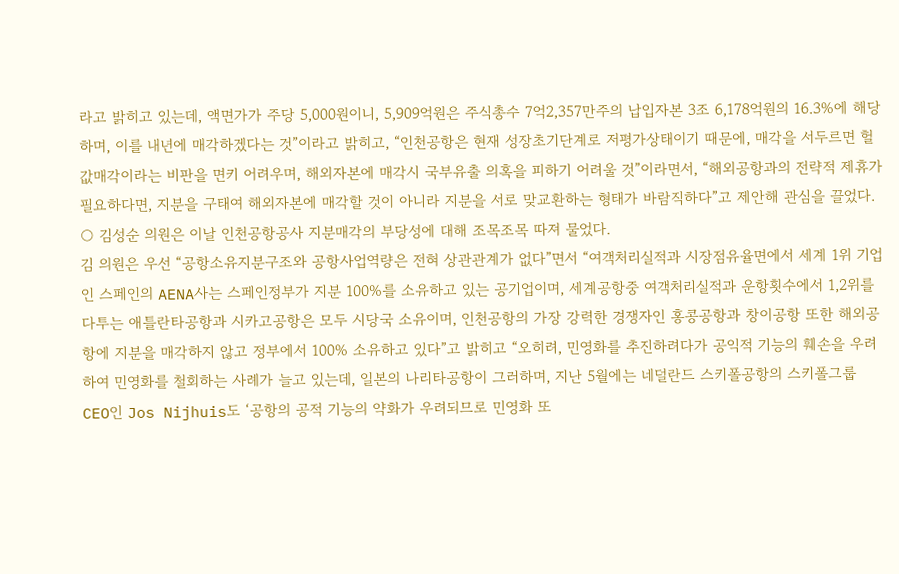라고 밝히고 있는데, 액면가가 주당 5,000원이니, 5,909억원은 주식총수 7억2,357만주의 납입자본 3조 6,178억원의 16.3%에 해당하며, 이를 내년에 매각하겠다는 것”이라고 밝히고, “인천공항은 현재 성장초기단계로 저평가상태이기 때문에, 매각을 서두르면 헐값매각이라는 비판을 면키 어려우며, 해외자본에 매각시 국부유출 의혹을 피하기 어려울 것”이라면서, “해외공항과의 전략적 제휴가 필요하다면, 지분을 구태여 해외자본에 매각할 것이 아니라 지분을 서로 맞교환하는 형태가 바람직하다”고 제안해 관심을 끌었다.
○ 김성순 의원은 이날 인천공항공사 지분매각의 부당성에 대해 조목조목 따져 물었다.
김 의원은 우선 “공항소유지분구조와 공항사업역량은 전혀 상관관계가 없다”면서 “여객처리실적과 시장점유율면에서 세계 1위 기업인 스페인의 AENA사는 스페인정부가 지분 100%를 소유하고 있는 공기업이며, 세계공항중 여객처리실적과 운항횟수에서 1,2위를 다투는 애틀란타공항과 시카고공항은 모두 시당국 소유이며, 인천공항의 가장 강력한 경쟁자인 홍콩공항과 창이공항 또한 해외공항에 지분을 매각하지 않고 정부에서 100% 소유하고 있다”고 밝히고 “오히려, 민영화를 추진하려다가 공익적 기능의 훼손을 우려하여 민영화를 철회하는 사례가 늘고 있는데, 일본의 나리타공항이 그러하며, 지난 5월에는 네덜란드 스키폴공항의 스키폴그룹 CEO인 Jos Nijhuis도 ‘공항의 공적 기능의 약화가 우려되므로 민영화 또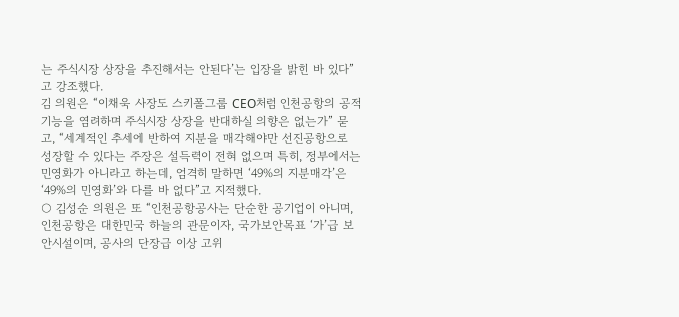는 주식시장 상장을 추진해서는 안된다’는 입장을 밝힌 바 있다”고 강조했다.
김 의원은 “이채욱 사장도 스키폴그룹 CEO처럼 인천공항의 공적기능을 염려하며 주식시장 상장을 반대하실 의향은 없는가” 묻고, “세계적인 추세에 반하여 지분을 매각해야만 선진공항으로 성장할 수 있다는 주장은 설득력이 전혀 없으며 특히, 정부에서는 민영화가 아니라고 하는데, 엄격히 말하면 ‘49%의 지분매각’은 ‘49%의 민영화’와 다를 바 없다”고 지적했다.
○ 김성순 의원은 또 “인천공항공사는 단순한 공기업이 아니며, 인천공항은 대한민국 하늘의 관문이자, 국가보안목표 ‘가’급 보안시설이며, 공사의 단장급 이상 고위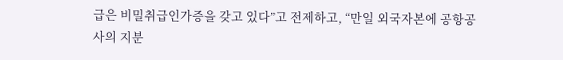급은 비밀취급인가증을 갖고 있다”고 전제하고, “만일 외국자본에 공항공사의 지분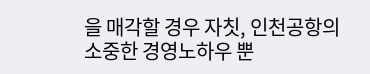을 매각할 경우 자칫, 인천공항의 소중한 경영노하우 뿐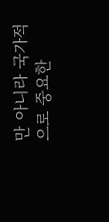만 아니라 국가적으로 중요한